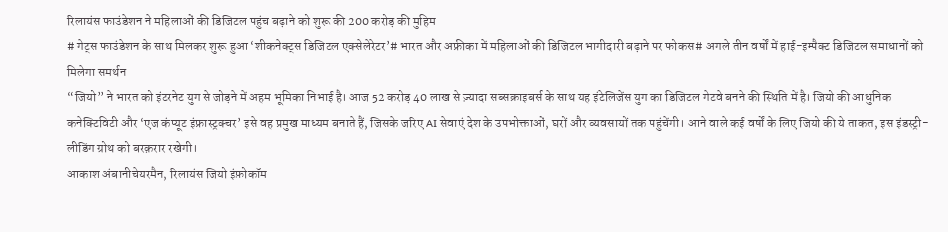रिलायंस फाउंडेशन ने महिलाओं की डिजिटल पहुंच बढ़ाने को शुरू की 200 करोड़ की मुहिम
# गेट्स फाउंडेशन के साथ मिलकर शुरू हुआ ‘शीकनेक्ट्स डिजिटल एक्सेलेरेटर’# भारत और अफ्रीका में महिलाओं की डिजिटल भागीदारी बढ़ाने पर फोकस# अगले तीन वर्षों में हाई-इम्पैक्ट डिजिटल समाधानों को मिलेगा समर्थन
“जियो” ने भारत को इंटरनेट युग से जोड़ने में अहम भूमिका निभाई है। आज 52 करोड़ 40 लाख से ज़्यादा सब्सक्राइबर्स के साथ यह इंटेलिजेंस युग का डिजिटल गेटवे बनने की स्थिति में है। जियो की आधुनिक कनेक्टिविटी और ‘एज कंप्यूट इंफ्रास्ट्रक्चर’ इसे वह प्रमुख माध्यम बनाते हैं, जिसके जरिए AI सेवाएं देश के उपभोक्ताओं, घरों और व्यवसायों तक पहुंचेंगी। आने वाले कई वर्षों के लिए जियो की ये ताकत, इस इंडस्ट्री-लीडिंग ग्रोथ को बरक़रार रखेगी।
आकाश अंबानीचेयरमैन, रिलायंस जियो इंफ़ोकॉम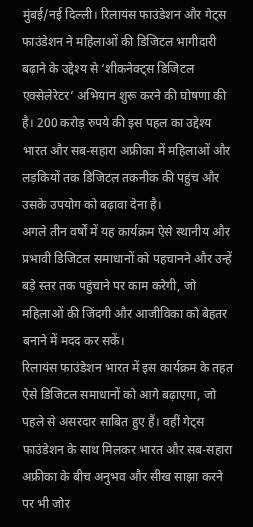मुंबई/नई दिल्ली। रिलायंस फाउंडेशन और गेट्स फाउंडेशन ने महिलाओं की डिजिटल भागीदारी बढ़ाने के उद्देश्य से ‘शीकनेक्ट्स डिजिटल एक्सेलेरेटर’ अभियान शुरू करने की घोषणा की है। 200 करोड़ रुपये की इस पहल का उद्देश्य भारत और सब-सहारा अफ्रीका में महिलाओं और लड़कियों तक डिजिटल तकनीक की पहुंच और उसके उपयोग को बढ़ावा देना है।
अगले तीन वर्षों में यह कार्यक्रम ऐसे स्थानीय और प्रभावी डिजिटल समाधानों को पहचानने और उन्हें बड़े स्तर तक पहुंचाने पर काम करेगी, जो महिलाओं की जिंदगी और आजीविका को बेहतर बनाने में मदद कर सकें।
रिलायंस फाउंडेशन भारत में इस कार्यक्रम के तहत ऐसे डिजिटल समाधानों को आगे बढ़ाएगा, जो पहले से असरदार साबित हुए हैं। वहीं गेट्स फाउंडेशन के साथ मिलकर भारत और सब-सहारा अफ्रीका के बीच अनुभव और सीख साझा करने पर भी जोर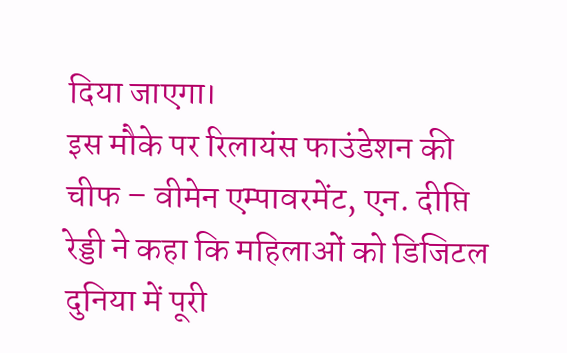दिया जाएगा।
इस मौके पर रिलायंस फाउंडेशन की चीफ – वीमेन एम्पावरमेंट, एन. दीप्ति रेड्डी ने कहा कि महिलाओं को डिजिटल दुनिया में पूरी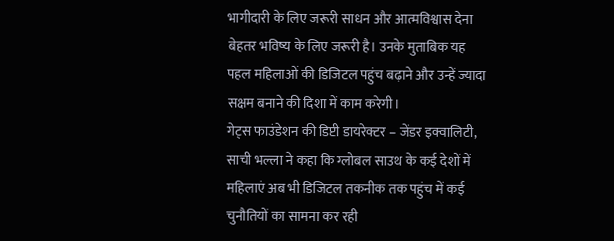भागीदारी के लिए जरूरी साधन और आत्मविश्वास देना बेहतर भविष्य के लिए जरूरी है। उनके मुताबिक यह पहल महिलाओं की डिजिटल पहुंच बढ़ाने और उन्हें ज्यादा सक्षम बनाने की दिशा में काम करेगी।
गेट्स फाउंडेशन की डिप्टी डायरेक्टर – जेंडर इक्वालिटी, साची भल्ला ने कहा कि ग्लोबल साउथ के कई देशों में महिलाएं अब भी डिजिटल तकनीक तक पहुंच में कई चुनौतियों का सामना कर रही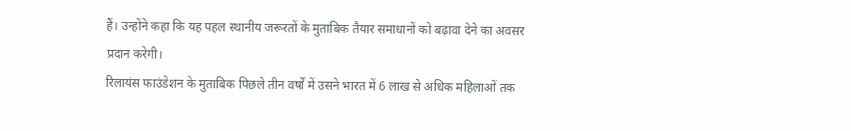हैं। उन्होंने कहा कि यह पहल स्थानीय जरूरतों के मुताबिक तैयार समाधानों को बढ़ावा देने का अवसर प्रदान करेगी।
रिलायंस फाउंडेशन के मुताबिक पिछले तीन वर्षों में उसने भारत में 6 लाख से अधिक महिलाओं तक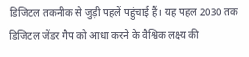डिजिटल तकनीक से जुड़ी पहलें पहुंचाई हैं। यह पहल 2030 तक डिजिटल जेंडर गैप को आधा करने के वैश्विक लक्ष्य की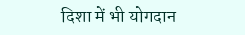दिशा में भी योगदान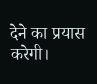देने का प्रयास करेगी।